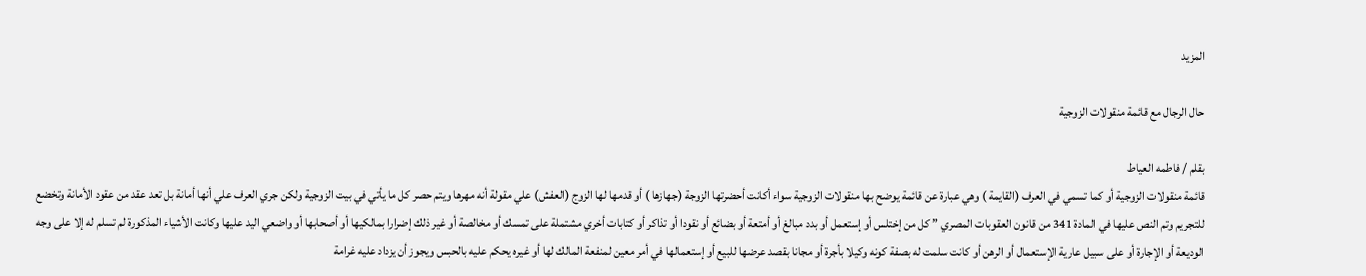المزيد

حال الرجال مع قائمة منقولات الزوجية

بقلم / فاطمه العياط
قائمة منقولات الزوجية أو كما تسمي في العرف (القايمة ) وهي عبارة عن قائمة يوضح بها منقولات الزوجية سواء أكانت أحضرتها الزوجة (جهازها ) أو قدمها لها الزوج (العفش) علي مقولة أنه مهرها ويتم حصر كل ما يأتي في بيت الزوجية ولكن جري العرف علي أنها أمانة بل تعد عقد من عقود الأمانة وتخضع للتجريم وتم النص عليها في المادة 341 من قانون العقوبات المصري ” كل من إختلس أو إستعمل أو بدد مبالغ أو أمتعة أو بضائع أو نقودا أو تذاكر أو كتابات أخري مشتملة على تمسك أو مخالصة أو غير ذلك إضرارا بمالكيها أو أصحابها أو واضعي اليد عليها وكانت الأشياء المذكورة لم تسلم له إلا على وجه الوديعة أو الإجارة أو على سبيل عارية الإستعمال أو الرهن أو كانت سلمت له بصفة كونه وكيلا بأجرة أو مجانا بقصد عرضها للبيع أو إستعمالها في أمر معين لمنفعة المالك لها أو غيره يحكم عليه بالحبس ويجوز أن يزداد عليه غرامة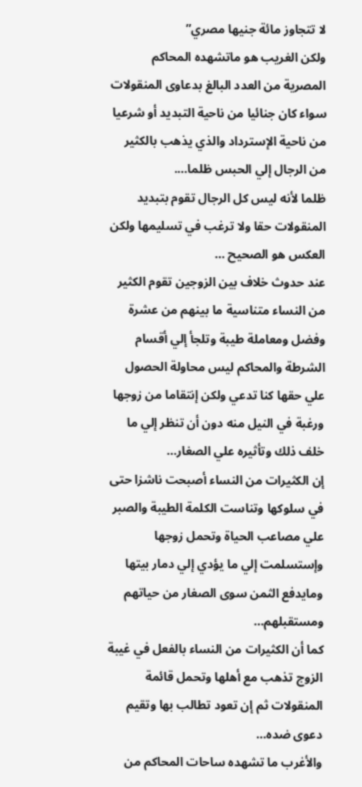لا تتجاوز مائة جنيها مصري”
ولكن الغريب هو ماتشهده المحاكم المصرية من العدد البالغ بدعاوى المنقولات سواء كان جنائيا من ناحية التبديد أو شرعيا من ناحية الإسترداد والذي يذهب بالكثير من الرجال إلي الحبس ظلما….
ظلما لأنه ليس كل الرجال تقوم بتبديد المنقولات حقا ولا ترغب في تسليمها ولكن العكس هو الصحيح …
عند حدوث خلاف بين الزوجين تقوم الكثير من النساء متناسية ما بينهم من عشرة وفضل ومعاملة طيبة وتلجأ إلي أقسام الشرطة والمحاكم ليس محاولة الحصول علي حقها كنا تدعي ولكن إنتقاما من زوجها ورغبة في النيل منه دون أن تنظر إلي ما خلف ذلك وتأثيره علي الصغار…
إن الكثيرات من النساء أصبحت ناشزا حتى في سلوكها وتناست الكلمة الطيبة والصبر علي مصاعب الحياة وتحمل زوجها وإستسلمت إلي ما يؤدي إلي دمار بيتها ومايدفع الثمن سوى الصغار من حياتهم ومستقبلهم…
كما أن الكثيرات من النساء بالفعل في غيبة الزوج تذهب مع أهلها وتحمل قائمة المنقولات ثم إن تعود تطالب بها وتقيم دعوى ضده…
والأغرب ما تشهده ساحات المحاكم من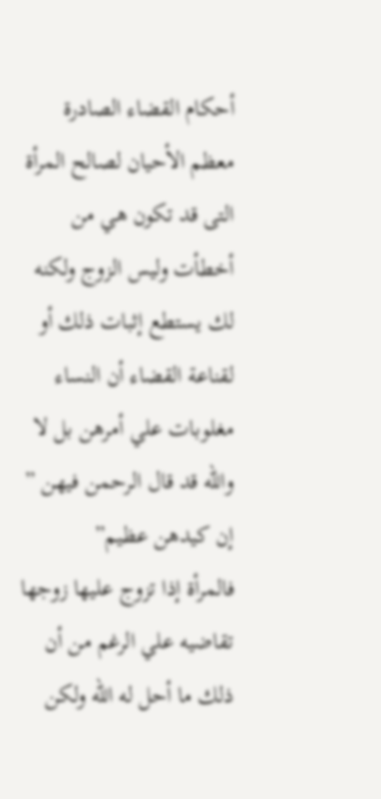أحكام القضاء الصادرة معظم الأحيان لصالح المرأة التى قد تكون هي من أخطأت وليس الزوج ولكنه لك يستطع إثبات ذلك أو لقناعة القضاء أن النساء مغلوبات علي أمرهن بل لا والله قد قال الرحمن فيهن ” إن كيدهن عظيم”
فالمرأة إذا تزوج عليها زوجها تقاضيه علي الرغم من أن ذلك ما أحل له الله ولكن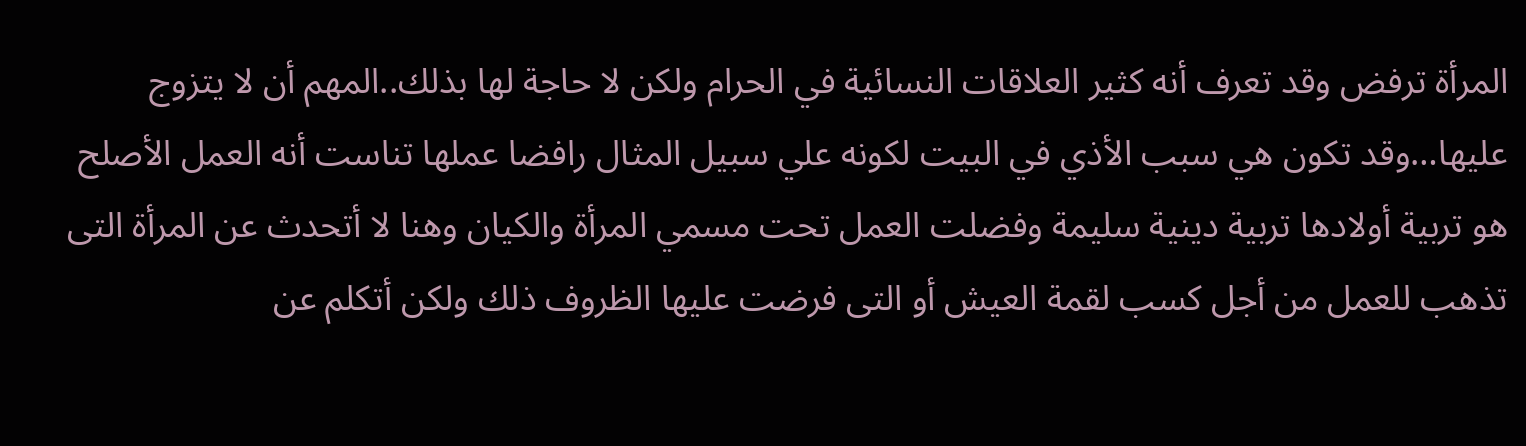المرأة ترفض وقد تعرف أنه كثير العلاقات النسائية في الحرام ولكن لا حاجة لها بذلك..المهم أن لا يتزوج عليها…وقد تكون هي سبب الأذي في البيت لكونه علي سبيل المثال رافضا عملها تناست أنه العمل الأصلح هو تربية أولادها تربية دينية سليمة وفضلت العمل تحت مسمي المرأة والكيان وهنا لا أتحدث عن المرأة التى تذهب للعمل من أجل كسب لقمة العيش أو التى فرضت عليها الظروف ذلك ولكن أتكلم عن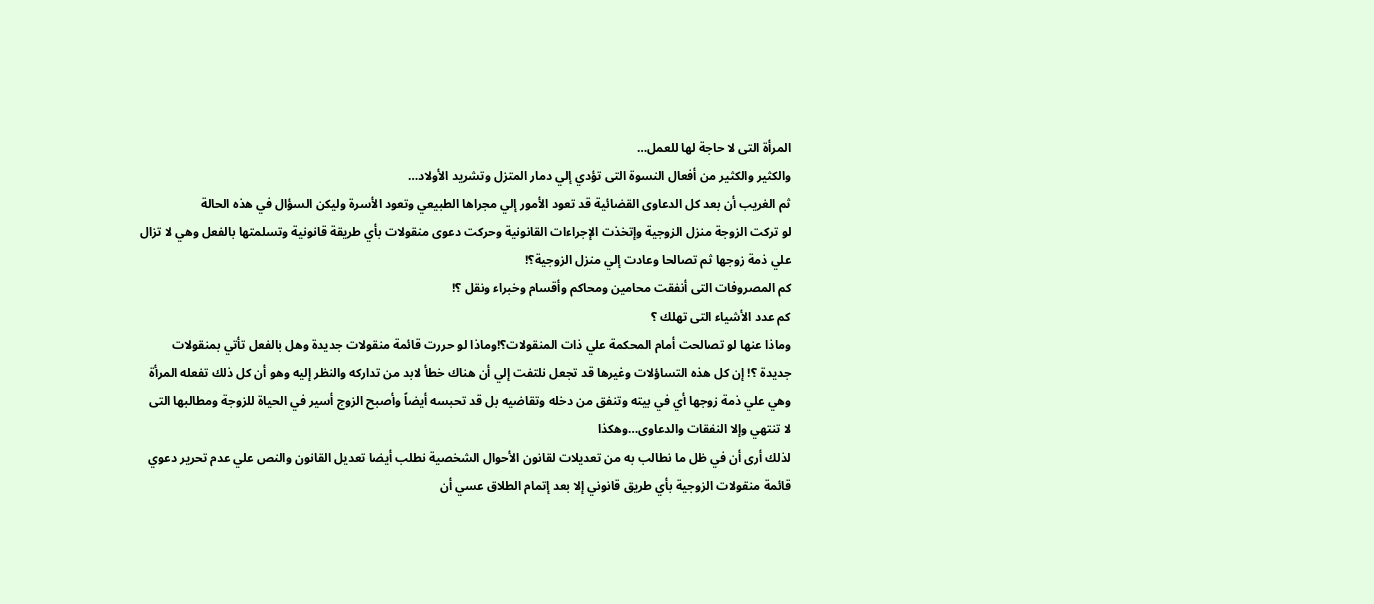المرأة التى لا حاجة لها للعمل…
والكثير والكثير من أفعال النسوة التى تؤدي إلي دمار المتزل وتشريد الأولاد…
ثم الغريب أن بعد كل الدعاوى القضائية قد تعود الأمور إلي مجراها الطبيعي وتعود الأسرة وليكن السؤال في هذه الحالة
لو تركت الزوجة منزل الزوجية وإتخذت الإجراءات القانونية وحركت دعوى منقولات بأي طريقة قانونية وتسلمتها بالفعل وهي لا تزال علي ذمة زوجها ثم تصالحا وعادت إلي منزل الزوجية؟!
كم المصروفات التى أنفقت محامين ومحاكم وأقسام وخبراء ونقل ؟!
كم عدد الأشياء التى تهلك ؟
وماذا عنها لو تصالحت أمام المحكمة علي ذات المنقولات؟!وماذا لو حررت قائمة منقولات جديدة وهل بالفعل تأتي بمنقولات جديدة ؟! إن كل هذه التساؤلات وغيرها قد تجعل نلتفت إلي أن هناك خطأ لابد من تداركه والنظر إليه وهو أن كل ذلك تفعله المرأة وهي علي ذمة زوجها أي في بيته وتنفق من دخله وتقاضيه بل قد تحبسه أيضاً وأصبح الزوج أسير في الحياة للزوجة ومطالبها التى لا تنتهي وإلا النفقات والدعاوى…وهكذا
لذلك أرى أن في ظل ما نطالب به من تعديلات لقانون الأحوال الشخصية نطلب أيضا تعديل القانون والنص علي عدم تحرير دعوي قائمة منقولات الزوجية بأي طريق قانوني إلا بعد إتمام الطلاق عسي أن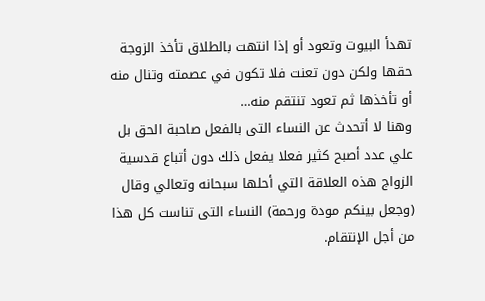تهدأ البيوت وتعود أو إذا انتهت بالطلاق تأخذ الزوجة حقها ولكن دون تعنت فلا تكون في عصمته وتنال منه أو تأخذها ثم تعود تنتقم منه…
وهنا لا أتحدث عن النساء التى بالفعل صاحبة الحق بل علي عدد أصبح كثير فعلا يفعل ذلك دون أتباع قدسية الزواج هذه العلاقة التي أحلها سبحانه وتعالي وقال (وجعل بينكم مودة ورحمة) النساء التى تناست كل هذا من أجل الإنتقام.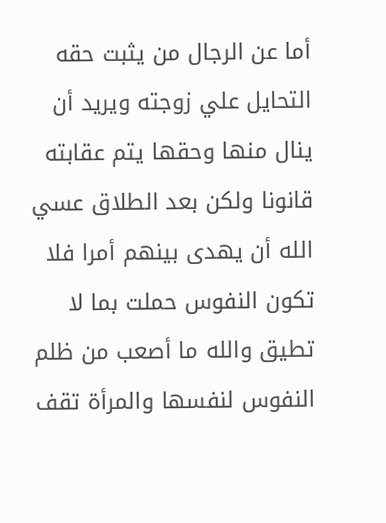أما عن الرجال من يثبت حقه التحايل علي زوجته ويريد أن ينال منها وحقها يتم عقابته قانونا ولكن بعد الطلاق عسي الله أن يهدى بينهم أمرا فلا تكون النفوس حملت بما لا تطيق والله ما أصعب من ظلم النفوس لنفسها والمرأة تقف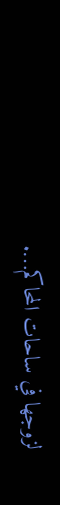لزوجها في ساحات المحاكم….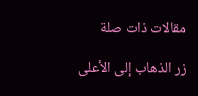مقالات ذات صلة

زر الذهاب إلى الأعلى